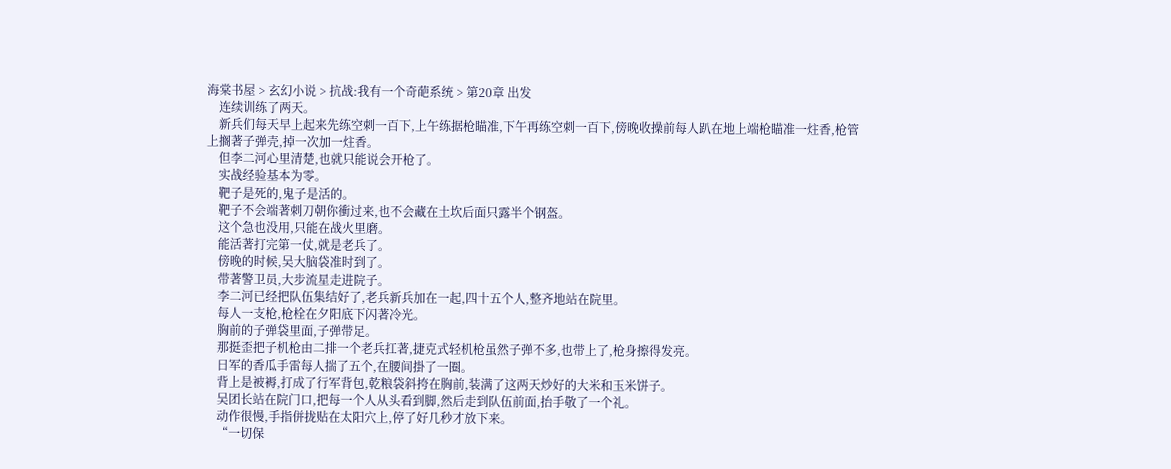海棠书屋 > 玄幻小说 > 抗战:我有一个奇葩系统 > 第20章 出发
    连续训练了两天。
    新兵们每天早上起来先练空刺一百下,上午练据枪瞄准,下午再练空刺一百下,傍晚收操前每人趴在地上端枪瞄准一炷香,枪管上搁著子弹壳,掉一次加一炷香。
    但李二河心里清楚,也就只能说会开枪了。
    实战经验基本为零。
    靶子是死的,鬼子是活的。
    靶子不会端著刺刀朝你衝过来,也不会藏在土坎后面只露半个钢盔。
    这个急也没用,只能在战火里磨。
    能活著打完第一仗,就是老兵了。
    傍晚的时候,吴大脑袋准时到了。
    带著警卫员,大步流星走进院子。
    李二河已经把队伍集结好了,老兵新兵加在一起,四十五个人,整齐地站在院里。
    每人一支枪,枪栓在夕阳底下闪著冷光。
    胸前的子弹袋里面,子弹带足。
    那挺歪把子机枪由二排一个老兵扛著,捷克式轻机枪虽然子弹不多,也带上了,枪身擦得发亮。
    日军的香瓜手雷每人揣了五个,在腰间掛了一圈。
    背上是被褥,打成了行军背包,乾粮袋斜挎在胸前,装满了这两天炒好的大米和玉米饼子。
    吴团长站在院门口,把每一个人从头看到脚,然后走到队伍前面,抬手敬了一个礼。
    动作很慢,手指併拢贴在太阳穴上,停了好几秒才放下来。
    “一切保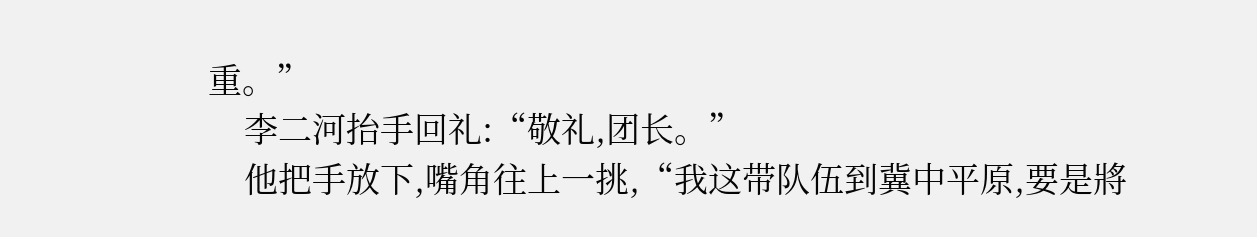重。”
    李二河抬手回礼:“敬礼,团长。”
    他把手放下,嘴角往上一挑,“我这带队伍到冀中平原,要是將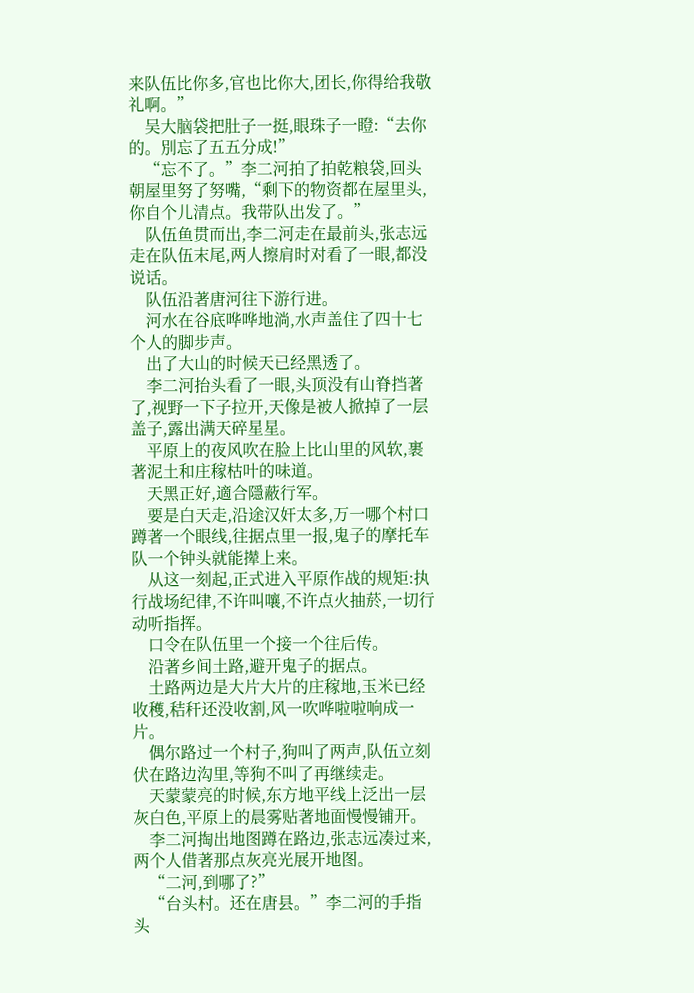来队伍比你多,官也比你大,团长,你得给我敬礼啊。”
    吴大脑袋把肚子一挺,眼珠子一瞪:“去你的。別忘了五五分成!”
    “忘不了。”李二河拍了拍乾粮袋,回头朝屋里努了努嘴,“剩下的物资都在屋里头,你自个儿清点。我带队出发了。”
    队伍鱼贯而出,李二河走在最前头,张志远走在队伍末尾,两人擦肩时对看了一眼,都没说话。
    队伍沿著唐河往下游行进。
    河水在谷底哗哗地淌,水声盖住了四十七个人的脚步声。
    出了大山的时候天已经黑透了。
    李二河抬头看了一眼,头顶没有山脊挡著了,视野一下子拉开,天像是被人掀掉了一层盖子,露出满天碎星星。
    平原上的夜风吹在脸上比山里的风软,裹著泥土和庄稼枯叶的味道。
    天黑正好,適合隱蔽行军。
    要是白天走,沿途汉奸太多,万一哪个村口蹲著一个眼线,往据点里一报,鬼子的摩托车队一个钟头就能撵上来。
    从这一刻起,正式进入平原作战的规矩:执行战场纪律,不许叫嚷,不许点火抽菸,一切行动听指挥。
    口令在队伍里一个接一个往后传。
    沿著乡间土路,避开鬼子的据点。
    土路两边是大片大片的庄稼地,玉米已经收穫,秸秆还没收割,风一吹哗啦啦响成一片。
    偶尔路过一个村子,狗叫了两声,队伍立刻伏在路边沟里,等狗不叫了再继续走。
    天蒙蒙亮的时候,东方地平线上泛出一层灰白色,平原上的晨雾贴著地面慢慢铺开。
    李二河掏出地图蹲在路边,张志远凑过来,两个人借著那点灰亮光展开地图。
    “二河,到哪了?”
    “台头村。还在唐县。”李二河的手指头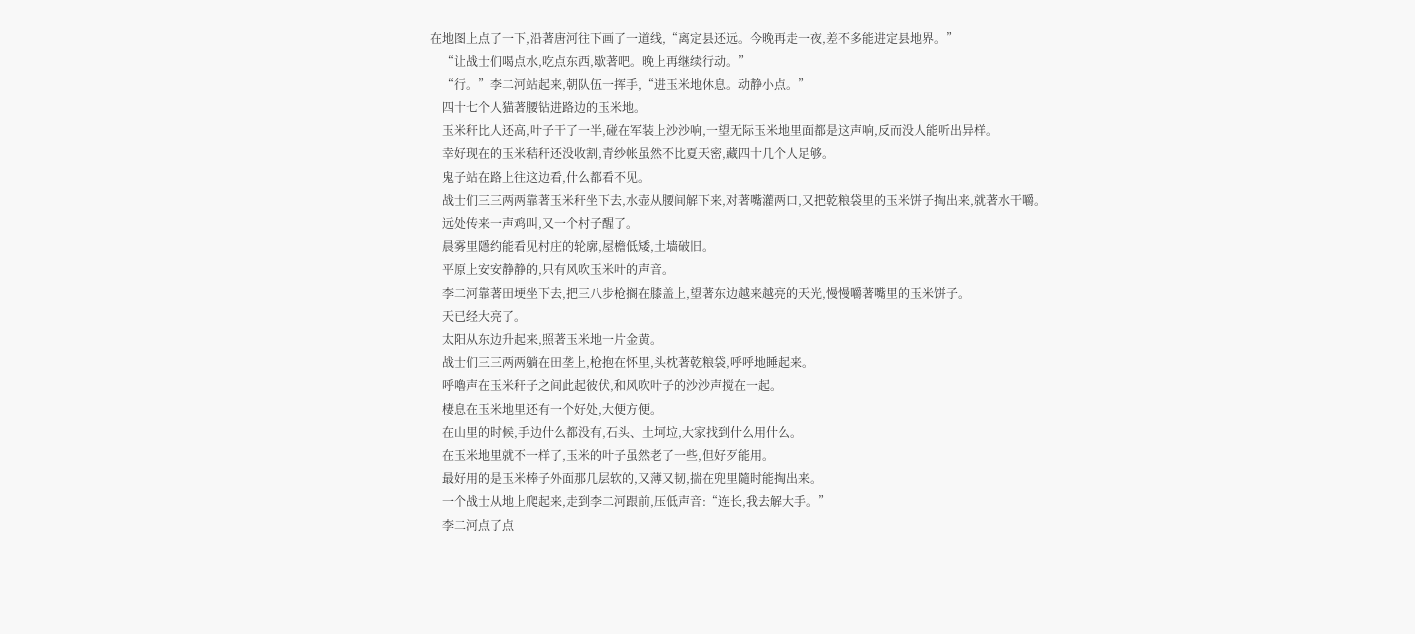在地图上点了一下,沿著唐河往下画了一道线,“离定县还远。今晚再走一夜,差不多能进定县地界。”
    “让战士们喝点水,吃点东西,歇著吧。晚上再继续行动。”
    “行。”李二河站起来,朝队伍一挥手,“进玉米地休息。动静小点。”
    四十七个人猫著腰钻进路边的玉米地。
    玉米秆比人还高,叶子干了一半,碰在军装上沙沙响,一望无际玉米地里面都是这声响,反而没人能听出异样。
    幸好现在的玉米秸秆还没收割,青纱帐虽然不比夏天密,藏四十几个人足够。
    鬼子站在路上往这边看,什么都看不见。
    战士们三三两两靠著玉米秆坐下去,水壶从腰间解下来,对著嘴灌两口,又把乾粮袋里的玉米饼子掏出来,就著水干嚼。
    远处传来一声鸡叫,又一个村子醒了。
    晨雾里隱约能看见村庄的轮廓,屋檐低矮,土墙破旧。
    平原上安安静静的,只有风吹玉米叶的声音。
    李二河靠著田埂坐下去,把三八步枪搁在膝盖上,望著东边越来越亮的天光,慢慢嚼著嘴里的玉米饼子。
    天已经大亮了。
    太阳从东边升起来,照著玉米地一片金黄。
    战士们三三两两躺在田垄上,枪抱在怀里,头枕著乾粮袋,呼呼地睡起来。
    呼嚕声在玉米秆子之间此起彼伏,和风吹叶子的沙沙声搅在一起。
    棲息在玉米地里还有一个好处,大便方便。
    在山里的时候,手边什么都没有,石头、土坷垃,大家找到什么用什么。
    在玉米地里就不一样了,玉米的叶子虽然老了一些,但好歹能用。
    最好用的是玉米棒子外面那几层软的,又薄又韧,揣在兜里隨时能掏出来。
    一个战士从地上爬起来,走到李二河跟前,压低声音:“连长,我去解大手。”
    李二河点了点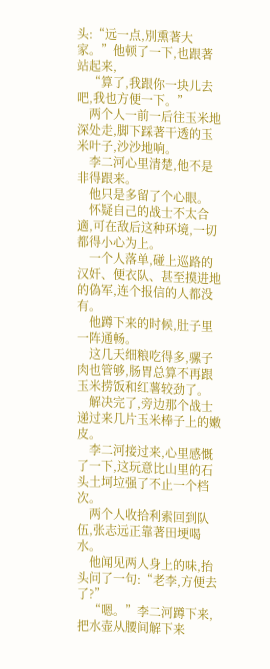头:“远一点,別熏著大家。”他顿了一下,也跟著站起来,
    “算了,我跟你一块儿去吧,我也方便一下。”
    两个人一前一后往玉米地深处走,脚下踩著干透的玉米叶子,沙沙地响。
    李二河心里清楚,他不是非得跟来。
    他只是多留了个心眼。
    怀疑自己的战士不太合適,可在敌后这种环境,一切都得小心为上。
    一个人落单,碰上巡路的汉奸、便衣队、甚至摸进地的偽军,连个报信的人都没有。
    他蹲下来的时候,肚子里一阵通畅。
    这几天细粮吃得多,骡子肉也管够,肠胃总算不再跟玉米捞饭和红薯较劲了。
    解决完了,旁边那个战士递过来几片玉米棒子上的嫩皮。
    李二河接过来,心里感慨了一下,这玩意比山里的石头土坷垃强了不止一个档次。
    两个人收拾利索回到队伍,张志远正靠著田埂喝水。
    他闻见两人身上的味,抬头问了一句:“老李,方便去了?”
    “嗯。”李二河蹲下来,把水壶从腰间解下来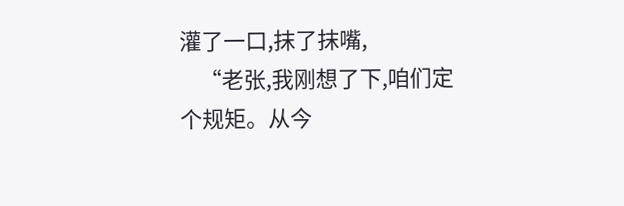灌了一口,抹了抹嘴,
    “老张,我刚想了下,咱们定个规矩。从今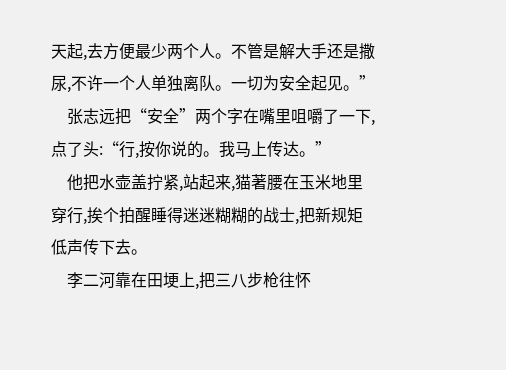天起,去方便最少两个人。不管是解大手还是撒尿,不许一个人单独离队。一切为安全起见。”
    张志远把“安全”两个字在嘴里咀嚼了一下,点了头:“行,按你说的。我马上传达。”
    他把水壶盖拧紧,站起来,猫著腰在玉米地里穿行,挨个拍醒睡得迷迷糊糊的战士,把新规矩低声传下去。
    李二河靠在田埂上,把三八步枪往怀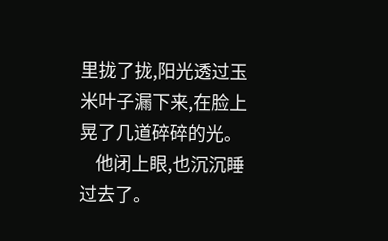里拢了拢,阳光透过玉米叶子漏下来,在脸上晃了几道碎碎的光。
    他闭上眼,也沉沉睡过去了。